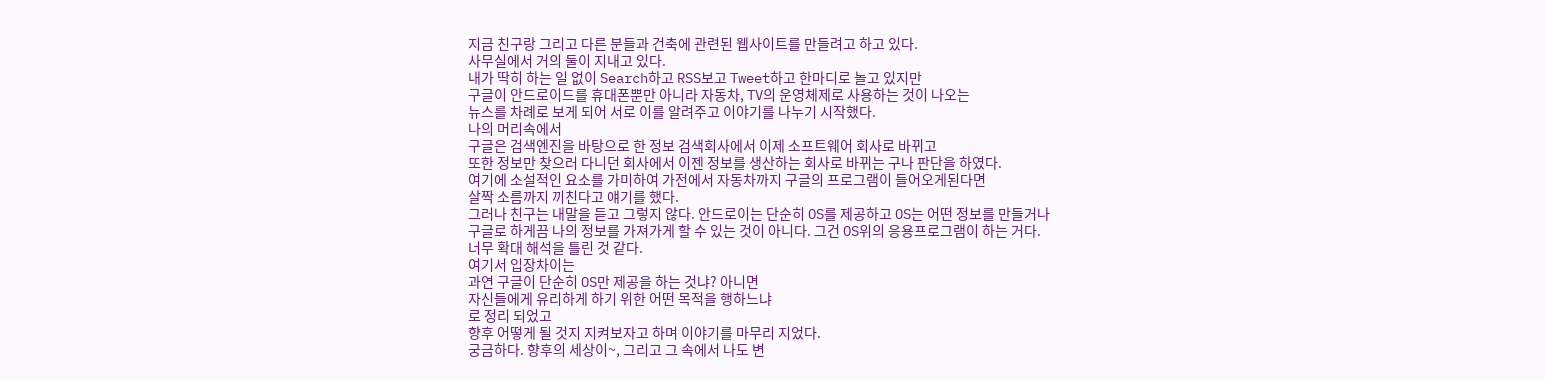지금 친구랑 그리고 다른 분들과 건축에 관련된 웹사이트를 만들려고 하고 있다.
사무실에서 거의 둘이 지내고 있다.
내가 딱히 하는 일 없이 Search하고 RSS보고 Tweet하고 한마디로 놀고 있지만
구글이 안드로이드를 휴대폰뿐만 아니라 자동차, TV의 운영체제로 사용하는 것이 나오는
뉴스를 차례로 보게 되어 서로 이를 알려주고 이야기를 나누기 시작했다.
나의 머리속에서
구글은 검색엔진을 바탕으로 한 정보 검색회사에서 이제 소프트웨어 회사로 바뀌고
또한 정보만 찾으러 다니던 회사에서 이젠 정보를 생산하는 회사로 바뀌는 구나 판단을 하였다.
여기에 소설적인 요소를 가미하여 가전에서 자동차까지 구글의 프로그램이 들어오게된다면
살짝 소름까지 끼친다고 얘기를 했다.
그러나 친구는 내말을 듣고 그렇지 않다. 안드로이는 단순히 OS를 제공하고 OS는 어떤 정보를 만들거나
구글로 하게끔 나의 정보를 가져가게 할 수 있는 것이 아니다. 그건 OS위의 응용프로그램이 하는 거다.
너무 확대 해석을 틀린 것 같다.
여기서 입장차이는
과연 구글이 단순히 OS만 제공을 하는 것냐? 아니면
자신들에게 유리하게 하기 위한 어떤 목적을 행하느냐
로 정리 되었고
향후 어떻게 될 것지 지켜보자고 하며 이야기를 마무리 지었다.
궁금하다. 향후의 세상이~, 그리고 그 속에서 나도 변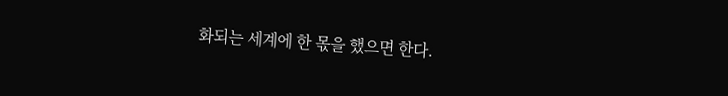화되는 세계에 한 몫을 했으면 한다.